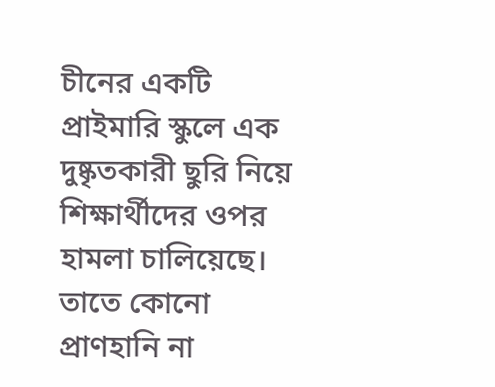চীনের একটি প্রাইমারি স্কুলে এক দুষ্কৃতকারী ছুরি নিয়ে শিক্ষার্থীদের ওপর হামলা চালিয়েছে। তাতে কোনো প্রাণহানি না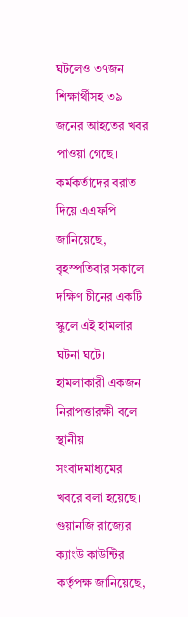ঘটলেও ৩৭জন শিক্ষার্থীসহ ৩৯ জনের আহতের খবর পাওয়া গেছে।
কর্মকর্তাদের বরাত দিয়ে এএফপি জানিয়েছে, বৃহস্পতিবার সকালে দক্ষিণ চীনের একটি স্কুলে এই হামলার ঘটনা ঘটে। হামলাকারী একজন নিরাপত্তারক্ষী বলে স্থানীয় সংবাদমাধ্যমের খবরে বলা হয়েছে।
গুয়ানজি রাজ্যের ক্যাংউ কাউন্টির কর্তৃপক্ষ জানিয়েছে,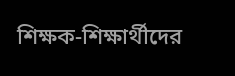শিক্ষক-শিক্ষার্থীদের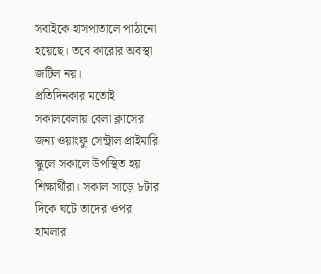সবাইকে হাসপাতালে পাঠানো হয়েছে। তবে কারোর অবস্থা জটিল নয়।
প্রতিদিনকার মতোই সকালবেলায় বেলা ক্লাসের জন্য ওয়াংফু সেন্ট্রাল প্রাইমারি স্কুলে সকালে উপস্থিত হয় শিক্ষার্থীরা। সকাল সাড়ে ৮টার দিকে ঘটে তাদের ওপর হামলার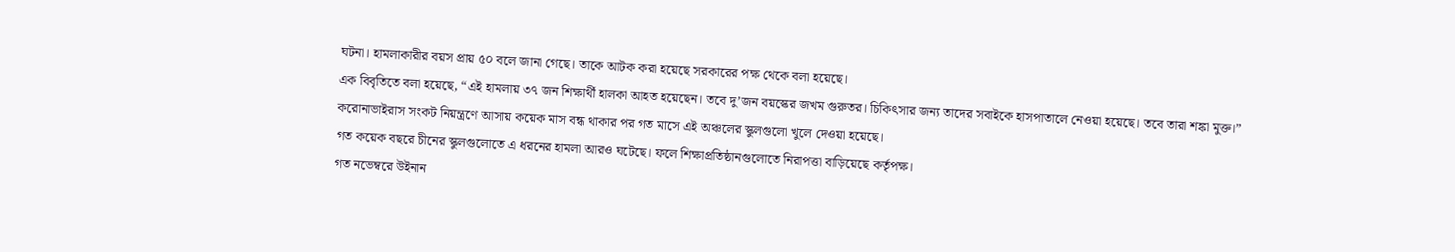ঘটনা। হামলাকারীর বয়স প্রায় ৫০ বলে জানা গেছে। তাকে আটক করা হয়েছে সরকারের পক্ষ থেকে বলা হয়েছে।
এক বিবৃতিতে বলা হয়েছে, “এই হামলায় ৩৭ জন শিক্ষার্থী হালকা আহত হয়েছেন। তবে দু’জন বয়স্কের জখম গুরুতর। চিকিৎসার জন্য তাদের সবাইকে হাসপাতালে নেওয়া হয়েছে। তবে তারা শঙ্কা মুক্ত।”
করোনাভাইরাস সংকট নিয়ন্ত্রণে আসায় কয়েক মাস বন্ধ থাকার পর গত মাসে এই অঞ্চলের স্কুলগুলো খুলে দেওয়া হয়েছে।
গত কয়েক বছরে চীনের স্কুলগুলোতে এ ধরনের হামলা আরও ঘটেছে। ফলে শিক্ষাপ্রতিষ্ঠানগুলোতে নিরাপত্তা বাড়িয়েছে কর্তৃপক্ষ।
গত নভেম্বরে উইনান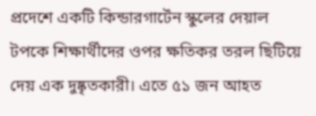প্রদেশে একটি কিন্ডারগার্টেন স্কুলের দেয়াল টপকে শিক্ষার্থীদের ওপর ক্ষতিকর তরল ছিটিয়ে দেয় এক দুষ্কৃতকারী। এতে ৫১ জন আহত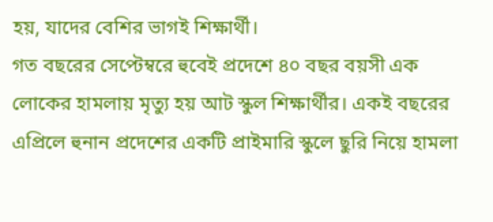হয়, যাদের বেশির ভাগই শিক্ষার্থী।
গত বছরের সেপ্টেম্বরে হুবেই প্রদেশে ৪০ বছর বয়সী এক লোকের হামলায় মৃত্যু হয় আট স্কুল শিক্ষার্থীর। একই বছরের এপ্রিলে হুনান প্রদেশের একটি প্রাইমারি স্কুলে ছুরি নিয়ে হামলা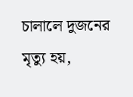চালালে দুজনের মৃত্যু হয়,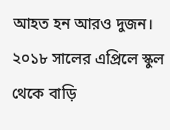আহত হন আরও দুজন।
২০১৮ সালের এপ্রিলে স্কুল থেকে বাড়ি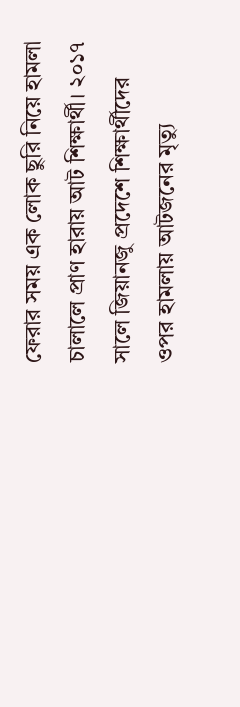ফেরার সময় এক লোক ছুরি নিয়ে হামলা চালালে প্রাণ হারায় আট শিক্ষার্থী। ২০১৭ সালে জিয়ানজু প্রদেশে শিক্ষার্থীদের ওপর হামলায় আটজনের মৃত্যু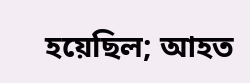হয়েছিল; আহত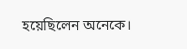হয়েছিলেন অনেকে।